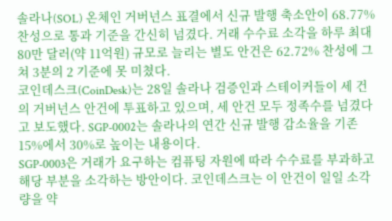솔라나(SOL) 온체인 거버넌스 표결에서 신규 발행 축소안이 68.77% 찬성으로 통과 기준을 간신히 넘겼다. 거래 수수료 소각을 하루 최대 80만 달러(약 11억원) 규모로 늘리는 별도 안건은 62.72% 찬성에 그쳐 3분의 2 기준에 못 미쳤다.
코인데스크(CoinDesk)는 28일 솔라나 검증인과 스테이커들이 세 건의 거버넌스 안건에 투표하고 있으며, 세 안건 모두 정족수를 넘겼다고 보도했다. SGP-0002는 솔라나의 연간 신규 발행 감소율을 기존 15%에서 30%로 높이는 내용이다.
SGP-0003은 거래가 요구하는 컴퓨팅 자원에 따라 수수료를 부과하고 해당 부분을 소각하는 방안이다. 코인데스크는 이 안건이 일일 소각량을 약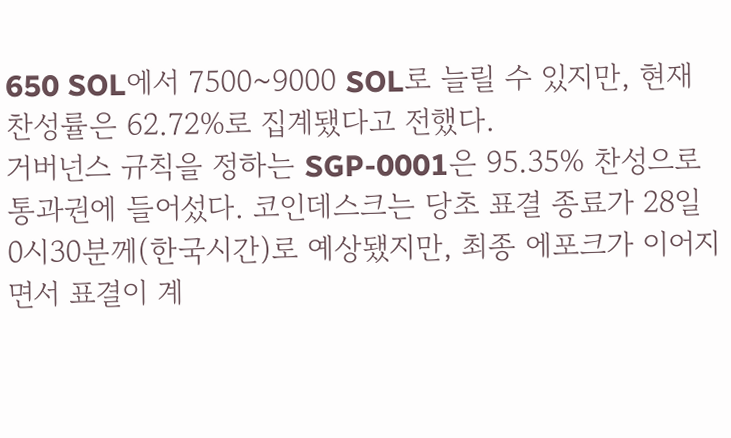650 SOL에서 7500~9000 SOL로 늘릴 수 있지만, 현재 찬성률은 62.72%로 집계됐다고 전했다.
거버넌스 규칙을 정하는 SGP-0001은 95.35% 찬성으로 통과권에 들어섰다. 코인데스크는 당초 표결 종료가 28일 0시30분께(한국시간)로 예상됐지만, 최종 에포크가 이어지면서 표결이 계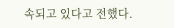속되고 있다고 전했다.